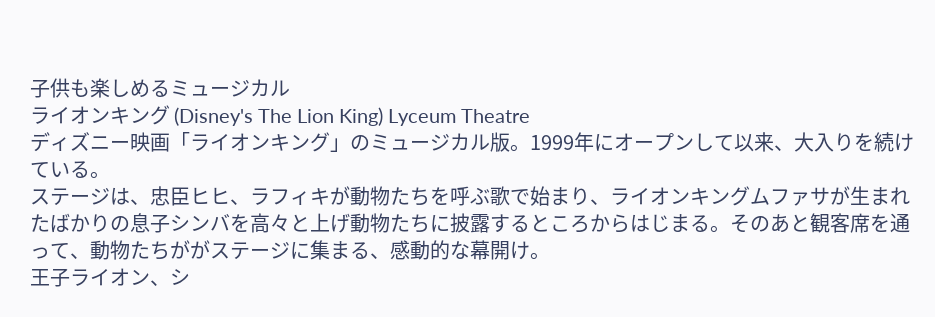子供も楽しめるミュージカル
ライオンキング (Disney's The Lion King) Lyceum Theatre
ディズニー映画「ライオンキング」のミュージカル版。1999年にオープンして以来、大入りを続けている。
ステージは、忠臣ヒヒ、ラフィキが動物たちを呼ぶ歌で始まり、ライオンキングムファサが生まれたばかりの息子シンバを高々と上げ動物たちに披露するところからはじまる。そのあと観客席を通って、動物たちががステージに集まる、感動的な幕開け。
王子ライオン、シ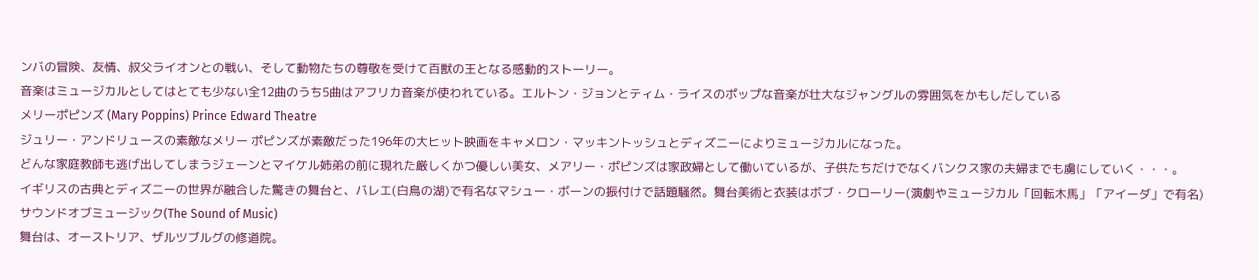ンバの冒険、友情、叔父ライオンとの戦い、そして動物たちの尊敬を受けて百獣の王となる感動的ストーリー。
音楽はミュージカルとしてはとても少ない全12曲のうち5曲はアフリカ音楽が使われている。エルトン・ジョンとティム・ライスのポップな音楽が壮大なジャングルの雰囲気をかもしだしている
メリーポピンズ (Mary Poppins) Prince Edward Theatre
ジュリー・アンドリュースの素敵なメリー ポピンズが素敵だった196年の大ヒット映画をキャメロン・マッキントッシュとディズニーによりミュージカルになった。
どんな家庭教師も逃げ出してしまうジェーンとマイケル姉弟の前に現れた厳しくかつ優しい美女、メアリー・ポピンズは家政婦として働いているが、子供たちだけでなくバンクス家の夫婦までも虜にしていく・・・。
イギリスの古典とディズニーの世界が融合した驚きの舞台と、バレエ(白鳥の湖)で有名なマシュー・ボーンの振付けで話題騒然。舞台美術と衣装はボブ・クローリー(演劇やミュージカル「回転木馬」「アイーダ」で有名)
サウンドオブミュージック(The Sound of Music)
舞台は、オーストリア、ザルツブルグの修道院。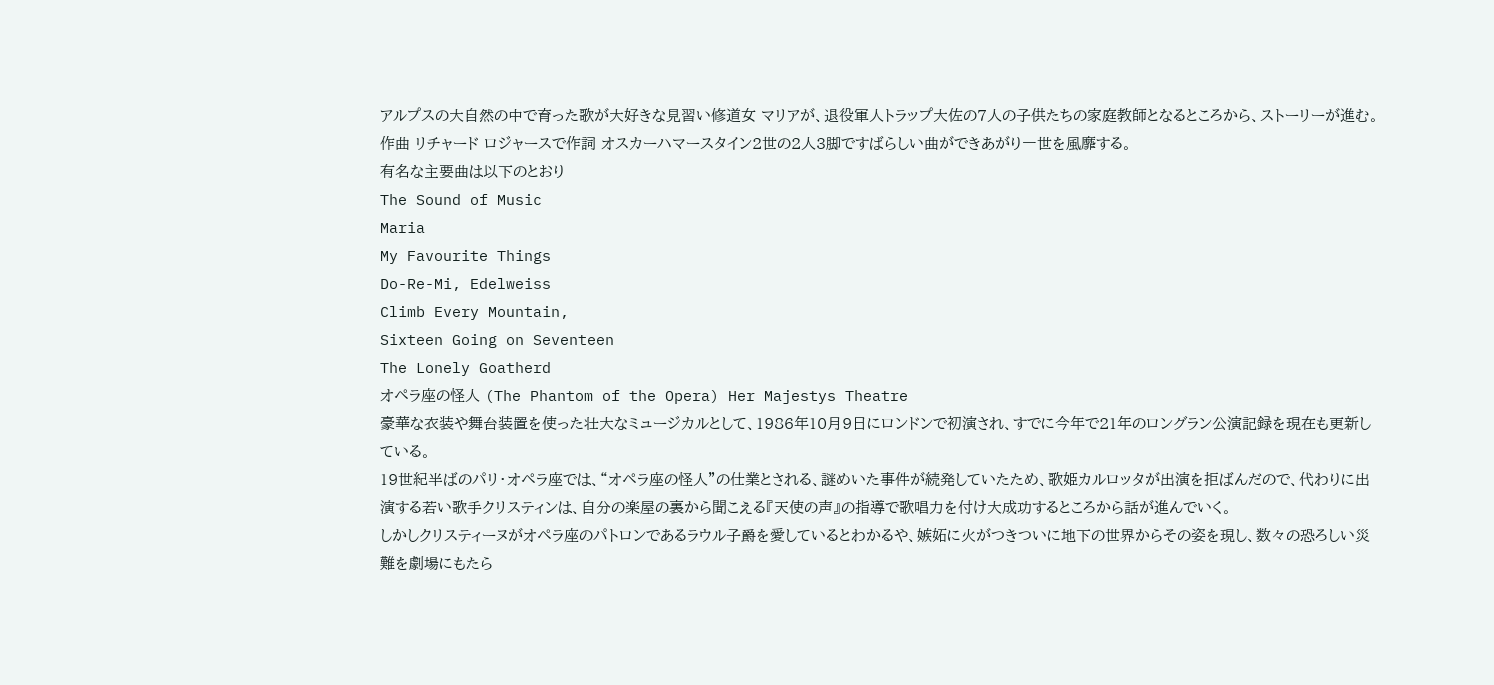アルプスの大自然の中で育った歌が大好きな見習い修道女 マリアが、退役軍人トラップ大佐の7人の子供たちの家庭教師となるところから、ストーリーが進む。
作曲 リチャード ロジャースで作詞 オスカーハマースタイン2世の2人3脚ですばらしい曲ができあがり一世を風靡する。
有名な主要曲は以下のとおり
The Sound of Music
Maria
My Favourite Things
Do-Re-Mi, Edelweiss
Climb Every Mountain,
Sixteen Going on Seventeen
The Lonely Goatherd
オペラ座の怪人 (The Phantom of the Opera) Her Majestys Theatre
豪華な衣装や舞台装置を使った壮大なミュージカルとして、1986年10月9日にロンドンで初演され、すでに今年で21年のロングラン公演記録を現在も更新している。
19世紀半ばのパリ・オペラ座では、“オペラ座の怪人”の仕業とされる、謎めいた事件が続発していたため、歌姫カルロッタが出演を拒ばんだので、代わりに出演する若い歌手クリスティンは、自分の楽屋の裏から聞こえる『天使の声』の指導で歌唱力を付け大成功するところから話が進んでいく。
しかしクリスティーヌがオペラ座のパトロンであるラウル子爵を愛しているとわかるや、嫉妬に火がつきついに地下の世界からその姿を現し、数々の恐ろしい災難を劇場にもたら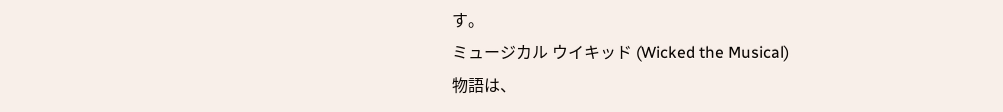す。
ミュージカル ウイキッド (Wicked the Musical)
物語は、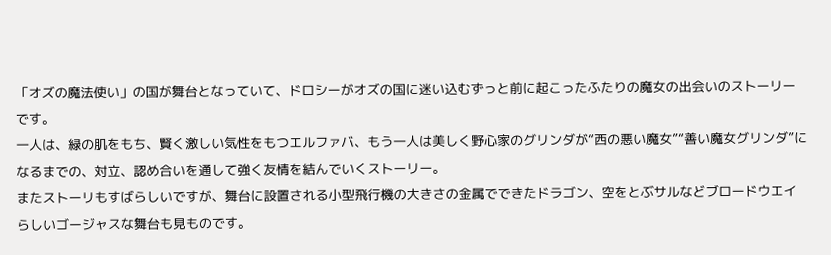「オズの魔法使い」の国が舞台となっていて、ドロシーがオズの国に迷い込むずっと前に起こったふたりの魔女の出会いのストーリーです。
一人は、緑の肌をもち、賢く激しい気性をもつエルファバ、もう一人は美しく野心家のグリンダが“西の悪い魔女”“善い魔女グリンダ”になるまでの、対立、認め合いを通して強く友情を結んでいくストーリー。
またストーリもすばらしいですが、舞台に設置される小型飛行機の大きさの金属でできたドラゴン、空をとぶサルなどブロードウエイらしいゴージャスな舞台も見ものです。